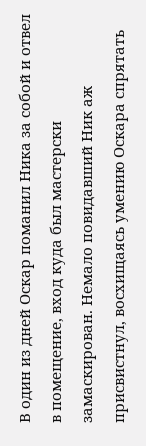В один из дней Оскар поманил Ника за собой и отвел в помещение, вход куда был мастерски замаскирован. Немало повидавший Ник аж присвистнул, восхищаясь умению Оскара спрятать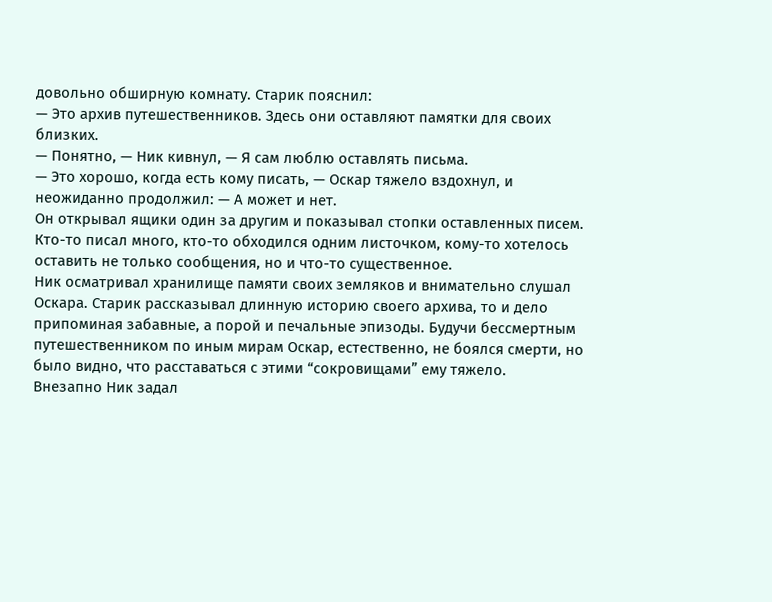довольно обширную комнату. Старик пояснил:
— Это архив путешественников. Здесь они оставляют памятки для своих близких.
— Понятно, — Ник кивнул, — Я сам люблю оставлять письма.
— Это хорошо, когда есть кому писать, — Оскар тяжело вздохнул, и неожиданно продолжил: — А может и нет.
Он открывал ящики один за другим и показывал стопки оставленных писем. Кто-то писал много, кто-то обходился одним листочком, кому-то хотелось оставить не только сообщения, но и что-то существенное.
Ник осматривал хранилище памяти своих земляков и внимательно слушал Оскара. Старик рассказывал длинную историю своего архива, то и дело припоминая забавные, а порой и печальные эпизоды. Будучи бессмертным путешественником по иным мирам Оскар, естественно, не боялся смерти, но было видно, что расставаться с этими “сокровищами” ему тяжело.
Внезапно Ник задал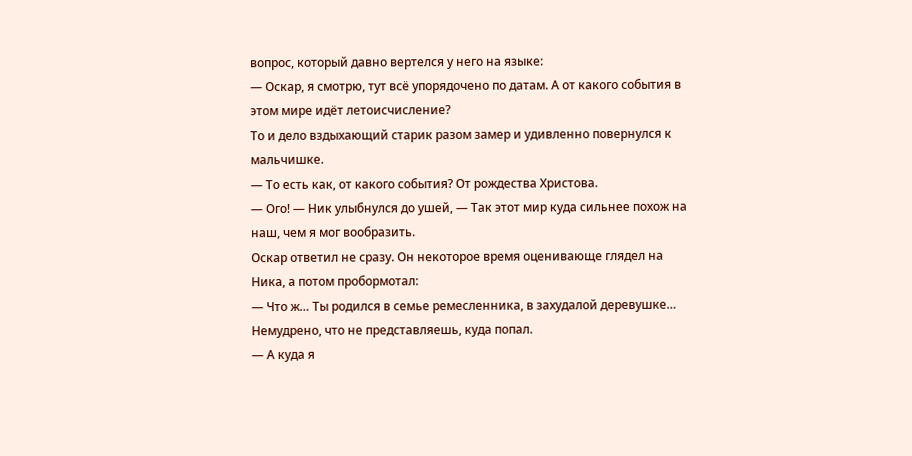вопрос, который давно вертелся у него на языке:
— Оскар, я смотрю, тут всё упорядочено по датам. А от какого события в этом мире идёт летоисчисление?
То и дело вздыхающий старик разом замер и удивленно повернулся к мальчишке.
— То есть как, от какого события? От рождества Христова.
— Ого! — Ник улыбнулся до ушей, — Так этот мир куда сильнее похож на наш, чем я мог вообразить.
Оскар ответил не сразу. Он некоторое время оценивающе глядел на Ника, а потом пробормотал:
— Что ж… Ты родился в семье ремесленника, в захудалой деревушке… Немудрено, что не представляешь, куда попал.
— А куда я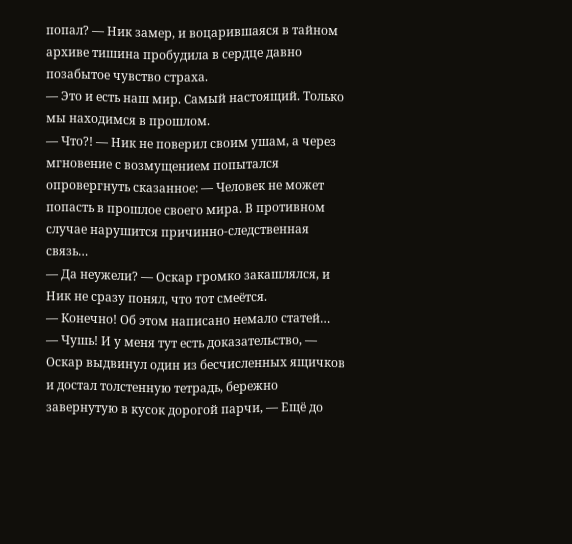попал? — Ник замер, и воцарившаяся в тайном архиве тишина пробудила в сердце давно позабытое чувство страха.
— Это и есть наш мир. Самый настоящий. Только мы находимся в прошлом.
— Что?! — Ник не поверил своим ушам, а через мгновение с возмущением попытался опровергнуть сказанное: — Человек не может попасть в прошлое своего мира. В противном случае нарушится причинно-следственная связь…
— Да неужели? — Оскар громко закашлялся, и Ник не сразу понял, что тот смеётся.
— Конечно! Об этом написано немало статей…
— Чушь! И у меня тут есть доказательство, — Оскар выдвинул один из бесчисленных ящичков и достал толстенную тетрадь, бережно завернутую в кусок дорогой парчи, — Ещё до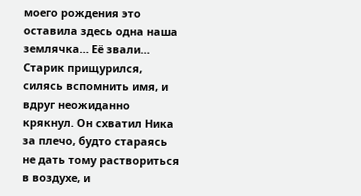моего рождения это оставила здесь одна наша землячка… Её звали…
Старик прищурился, силясь вспомнить имя, и вдруг неожиданно крякнул. Он схватил Ника за плечо, будто стараясь не дать тому раствориться в воздухе, и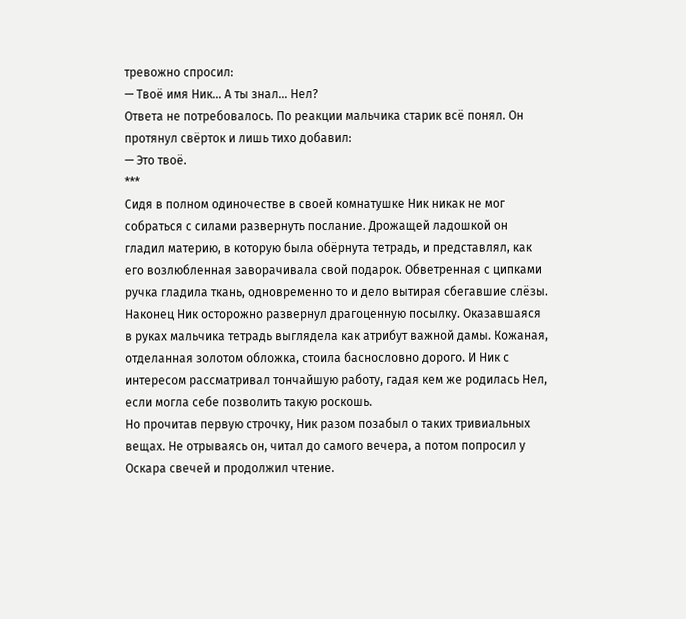тревожно спросил:
— Твоё имя Ник… А ты знал… Нел?
Ответа не потребовалось. По реакции мальчика старик всё понял. Он протянул свёрток и лишь тихо добавил:
— Это твоё.
***
Сидя в полном одиночестве в своей комнатушке Ник никак не мог собраться с силами развернуть послание. Дрожащей ладошкой он гладил материю, в которую была обёрнута тетрадь, и представлял, как его возлюбленная заворачивала свой подарок. Обветренная с ципками ручка гладила ткань, одновременно то и дело вытирая сбегавшие слёзы.
Наконец Ник осторожно развернул драгоценную посылку. Оказавшаяся в руках мальчика тетрадь выглядела как атрибут важной дамы. Кожаная, отделанная золотом обложка, стоила баснословно дорого. И Ник с интересом рассматривал тончайшую работу, гадая кем же родилась Нел, если могла себе позволить такую роскошь.
Но прочитав первую строчку, Ник разом позабыл о таких тривиальных вещах. Не отрываясь он, читал до самого вечера, а потом попросил у Оскара свечей и продолжил чтение.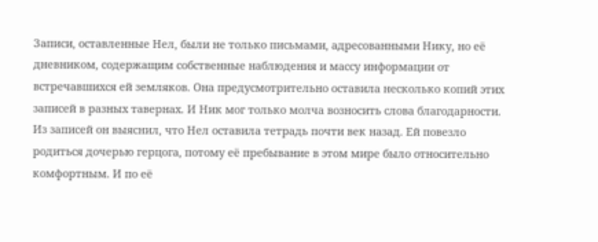Записи, оставленные Нел, были не только письмами, адресованными Нику, но её дневником, содержащим собственные наблюдения и массу информации от встречавшихся ей земляков. Она предусмотрительно оставила несколько копий этих записей в разных тавернах. И Ник мог только молча возносить слова благодарности.
Из записей он выяснил, что Нел оставила тетрадь почти век назад. Ей повезло родиться дочерью герцога, потому её пребывание в этом мире было относительно комфортным. И по её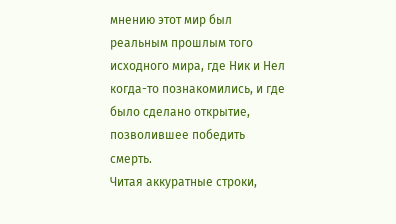мнению этот мир был реальным прошлым того исходного мира, где Ник и Нел когда-то познакомились, и где было сделано открытие, позволившее победить смерть.
Читая аккуратные строки,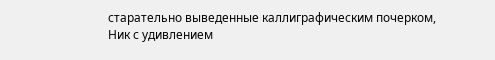старательно выведенные каллиграфическим почерком, Ник с удивлением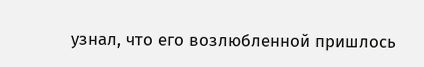узнал, что его возлюбленной пришлось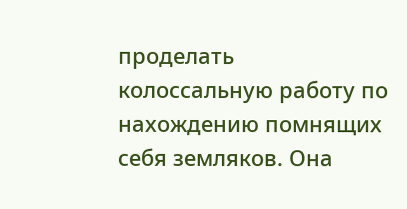проделать колоссальную работу по нахождению помнящих себя земляков. Она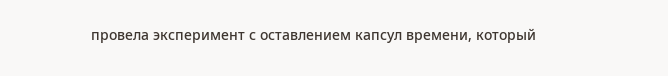провела эксперимент с оставлением капсул времени, который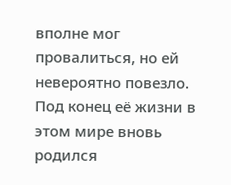вполне мог провалиться, но ей невероятно повезло. Под конец её жизни в этом мире вновь родился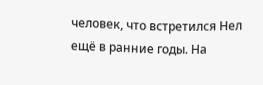человек, что встретился Нел ещё в ранние годы. На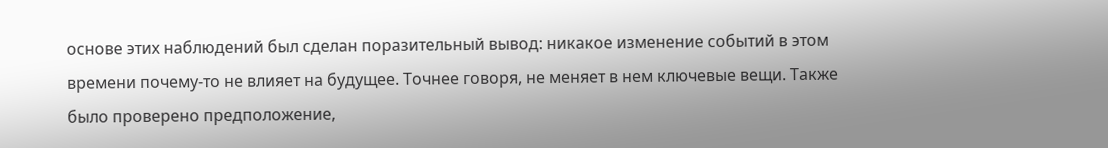основе этих наблюдений был сделан поразительный вывод: никакое изменение событий в этом времени почему-то не влияет на будущее. Точнее говоря, не меняет в нем ключевые вещи. Также было проверено предположение,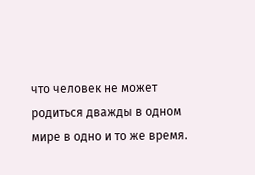что человек не может родиться дважды в одном мире в одно и то же время.